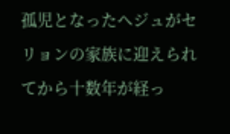孤児となったヘジュがセリョンの家族に迎えられてから十数年が経っ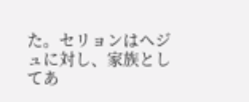た。セリョンはヘジュに対し、家族としてあ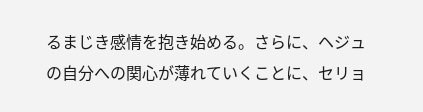るまじき感情を抱き始める。さらに、ヘジュの自分への関心が薄れていくことに、セリョ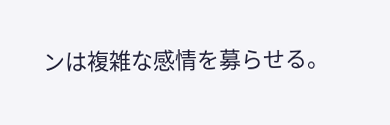ンは複雑な感情を募らせる。